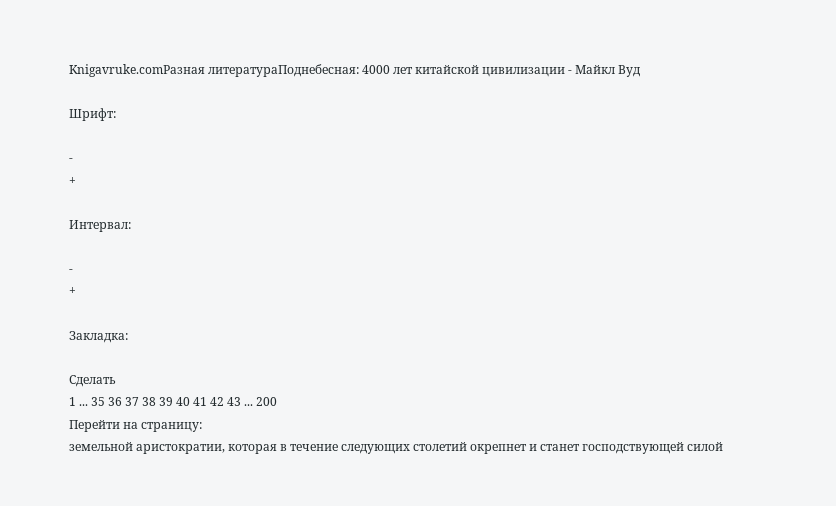Knigavruke.comРазная литератураПоднебесная: 4000 лет китайской цивилизации - Майкл Вуд

Шрифт:

-
+

Интервал:

-
+

Закладка:

Сделать
1 ... 35 36 37 38 39 40 41 42 43 ... 200
Перейти на страницу:
земельной аристократии, которая в течение следующих столетий окрепнет и станет господствующей силой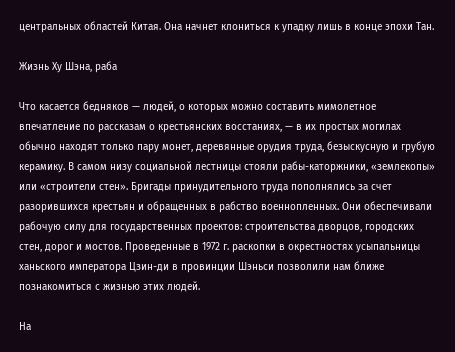центральных областей Китая. Она начнет клониться к упадку лишь в конце эпохи Тан.

Жизнь Ху Шэна, раба

Что касается бедняков — людей, о которых можно составить мимолетное впечатление по рассказам о крестьянских восстаниях, — в их простых могилах обычно находят только пару монет, деревянные орудия труда, безыскусную и грубую керамику. В самом низу социальной лестницы стояли рабы-каторжники, «землекопы» или «строители стен». Бригады принудительного труда пополнялись за счет разорившихся крестьян и обращенных в рабство военнопленных. Они обеспечивали рабочую силу для государственных проектов: строительства дворцов, городских стен, дорог и мостов. Проведенные в 1972 г. раскопки в окрестностях усыпальницы ханьского императора Цзин-ди в провинции Шэньси позволили нам ближе познакомиться с жизнью этих людей.

На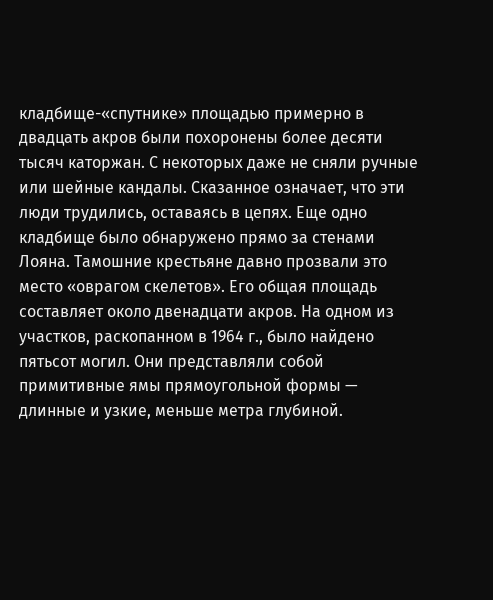кладбище-«спутнике» площадью примерно в двадцать акров были похоронены более десяти тысяч каторжан. С некоторых даже не сняли ручные или шейные кандалы. Сказанное означает, что эти люди трудились, оставаясь в цепях. Еще одно кладбище было обнаружено прямо за стенами Лояна. Тамошние крестьяне давно прозвали это место «оврагом скелетов». Его общая площадь составляет около двенадцати акров. На одном из участков, раскопанном в 1964 г., было найдено пятьсот могил. Они представляли собой примитивные ямы прямоугольной формы — длинные и узкие, меньше метра глубиной.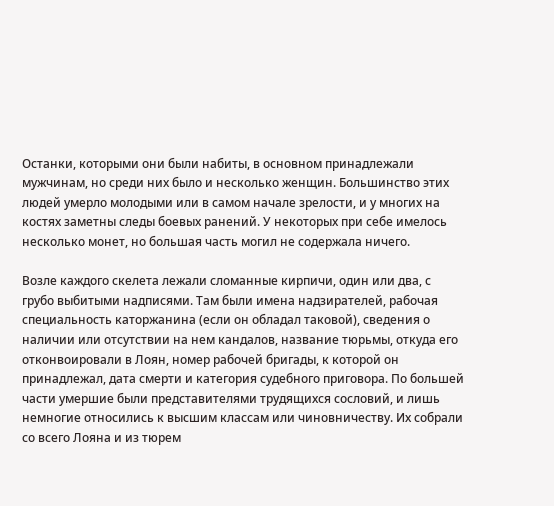Останки, которыми они были набиты, в основном принадлежали мужчинам, но среди них было и несколько женщин. Большинство этих людей умерло молодыми или в самом начале зрелости, и у многих на костях заметны следы боевых ранений. У некоторых при себе имелось несколько монет, но большая часть могил не содержала ничего.

Возле каждого скелета лежали сломанные кирпичи, один или два, с грубо выбитыми надписями. Там были имена надзирателей, рабочая специальность каторжанина (если он обладал таковой), сведения о наличии или отсутствии на нем кандалов, название тюрьмы, откуда его отконвоировали в Лоян, номер рабочей бригады, к которой он принадлежал, дата смерти и категория судебного приговора. По большей части умершие были представителями трудящихся сословий, и лишь немногие относились к высшим классам или чиновничеству. Их собрали со всего Лояна и из тюрем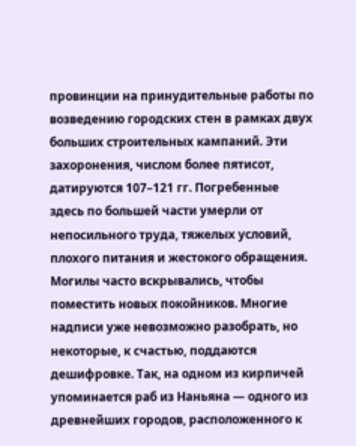провинции на принудительные работы по возведению городских стен в рамках двух больших строительных кампаний. Эти захоронения, числом более пятисот, датируются 107–121 гг. Погребенные здесь по большей части умерли от непосильного труда, тяжелых условий, плохого питания и жестокого обращения. Могилы часто вскрывались, чтобы поместить новых покойников. Многие надписи уже невозможно разобрать, но некоторые, к счастью, поддаются дешифровке. Так, на одном из кирпичей упоминается раб из Наньяна — одного из древнейших городов, расположенного к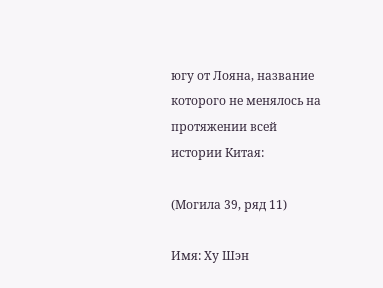югу от Лояна, название которого не менялось на протяжении всей истории Китая:

(Могила 39, ряд 11)

Имя: Ху Шэн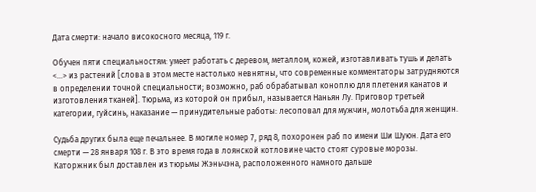Дата смерти: начало високосного месяца, 119 г.

Обучен пяти специальностям: умеет работать с деревом, металлом, кожей, изготавливать тушь и делать <…> из растений [слова в этом месте настолько невнятны, что современные комментаторы затрудняются в определении точной специальности; возможно, раб обрабатывал коноплю для плетения канатов и изготовления тканей]. Тюрьма, из которой он прибыл, называется Наньян Лу. Приговор третьей категории, гуйсинь, наказание — принудительные работы: лесоповал для мужчин, молотьба для женщин.

Судьба других была еще печальнее. В могиле номер 7, ряд 8, похоронен раб по имени Ши Шуюн. Дата его смерти — 28 января 108 г. В это время года в лоянской котловине часто стоят суровые морозы. Каторжник был доставлен из тюрьмы Жэньчэна, расположенного намного дальше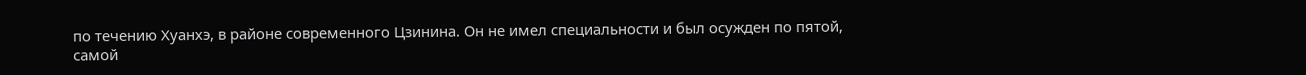по течению Хуанхэ, в районе современного Цзинина. Он не имел специальности и был осужден по пятой, самой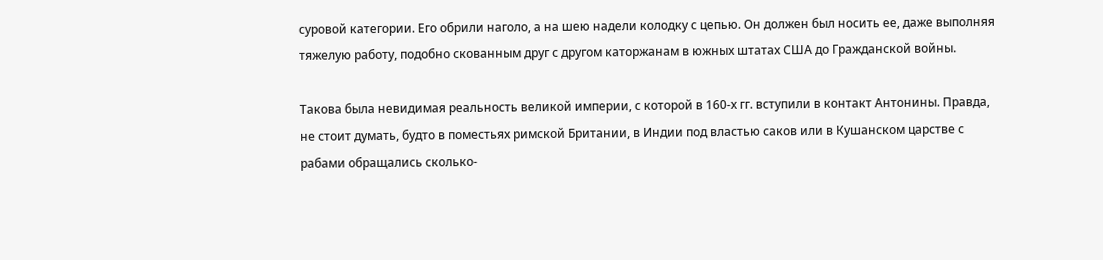суровой категории. Его обрили наголо, а на шею надели колодку с цепью. Он должен был носить ее, даже выполняя тяжелую работу, подобно скованным друг с другом каторжанам в южных штатах США до Гражданской войны.

Такова была невидимая реальность великой империи, с которой в 160-х гг. вступили в контакт Антонины. Правда, не стоит думать, будто в поместьях римской Британии, в Индии под властью саков или в Кушанском царстве с рабами обращались сколько-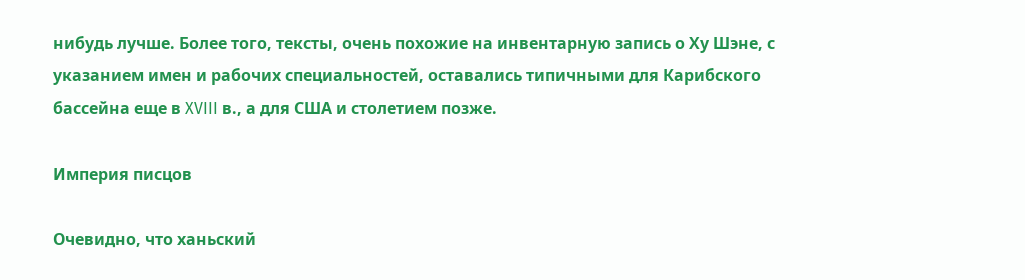нибудь лучше. Более того, тексты, очень похожие на инвентарную запись о Ху Шэне, с указанием имен и рабочих специальностей, оставались типичными для Карибского бассейна еще в XVIII в., а для США и столетием позже.

Империя писцов

Очевидно, что ханьский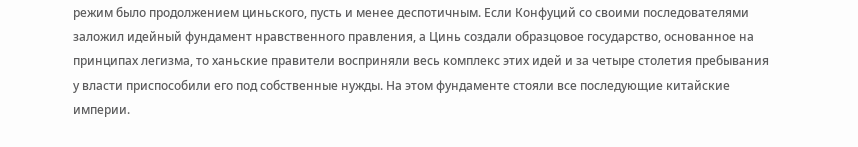режим было продолжением циньского, пусть и менее деспотичным. Если Конфуций со своими последователями заложил идейный фундамент нравственного правления, а Цинь создали образцовое государство, основанное на принципах легизма, то ханьские правители восприняли весь комплекс этих идей и за четыре столетия пребывания у власти приспособили его под собственные нужды. На этом фундаменте стояли все последующие китайские империи.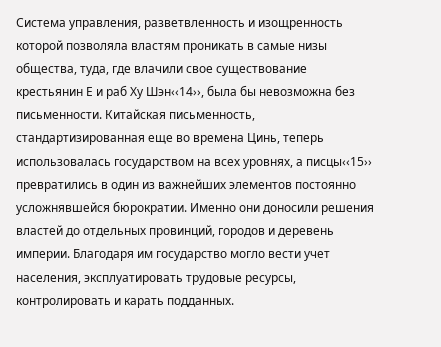Система управления, разветвленность и изощренность которой позволяла властям проникать в самые низы общества, туда, где влачили свое существование крестьянин Е и раб Ху Шэн‹‹14››, была бы невозможна без письменности. Китайская письменность, стандартизированная еще во времена Цинь, теперь использовалась государством на всех уровнях, а писцы‹‹15›› превратились в один из важнейших элементов постоянно усложнявшейся бюрократии. Именно они доносили решения властей до отдельных провинций, городов и деревень империи. Благодаря им государство могло вести учет населения, эксплуатировать трудовые ресурсы, контролировать и карать подданных.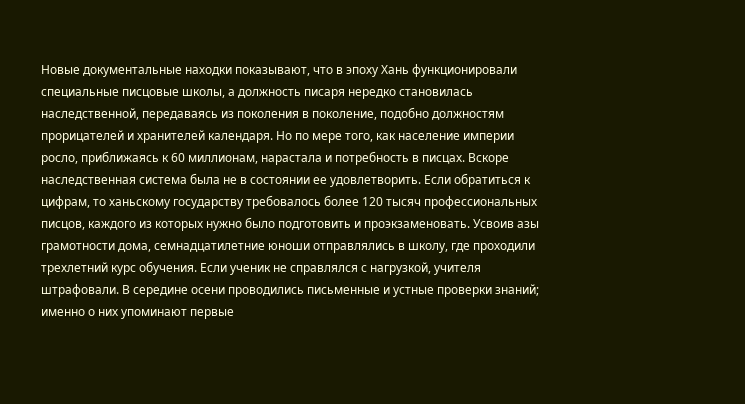Новые документальные находки показывают, что в эпоху Хань функционировали специальные писцовые школы, а должность писаря нередко становилась наследственной, передаваясь из поколения в поколение, подобно должностям прорицателей и хранителей календаря. Но по мере того, как население империи росло, приближаясь к 60 миллионам, нарастала и потребность в писцах. Вскоре наследственная система была не в состоянии ее удовлетворить. Если обратиться к цифрам, то ханьскому государству требовалось более 120 тысяч профессиональных писцов, каждого из которых нужно было подготовить и проэкзаменовать. Усвоив азы грамотности дома, семнадцатилетние юноши отправлялись в школу, где проходили трехлетний курс обучения. Если ученик не справлялся с нагрузкой, учителя штрафовали. В середине осени проводились письменные и устные проверки знаний; именно о них упоминают первые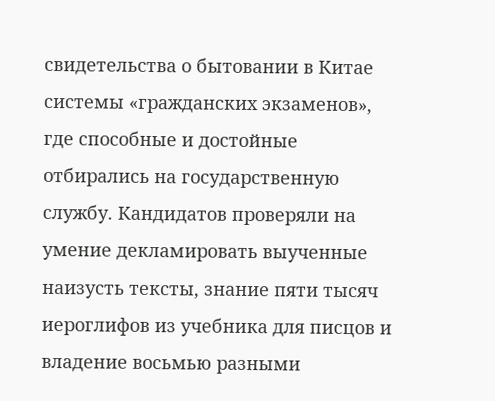свидетельства о бытовании в Китае системы «гражданских экзаменов», где способные и достойные отбирались на государственную службу. Кандидатов проверяли на умение декламировать выученные наизусть тексты, знание пяти тысяч иероглифов из учебника для писцов и владение восьмью разными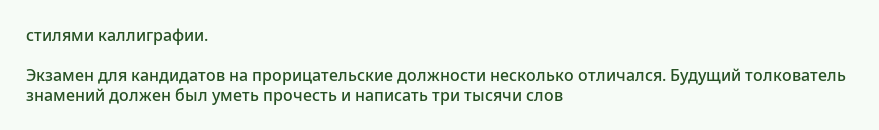стилями каллиграфии.

Экзамен для кандидатов на прорицательские должности несколько отличался. Будущий толкователь знамений должен был уметь прочесть и написать три тысячи слов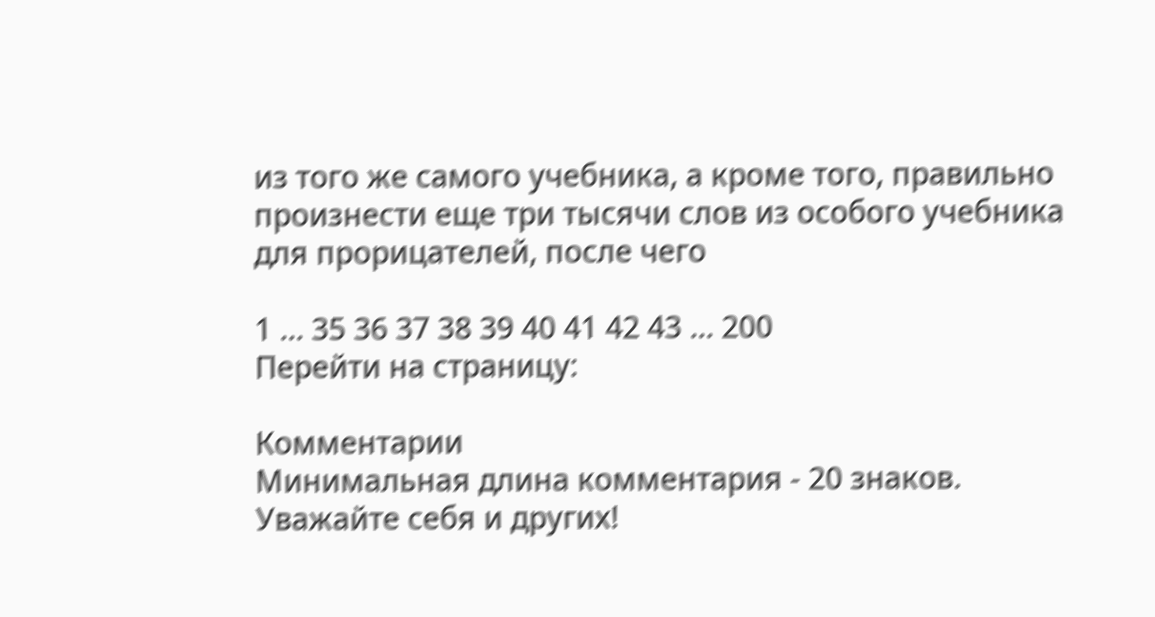из того же самого учебника, а кроме того, правильно произнести еще три тысячи слов из особого учебника для прорицателей, после чего

1 ... 35 36 37 38 39 40 41 42 43 ... 200
Перейти на страницу:

Комментарии
Минимальная длина комментария - 20 знаков. Уважайте себя и других!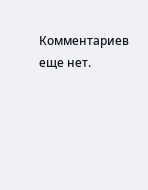Комментариев еще нет.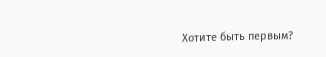Хотите быть первым?